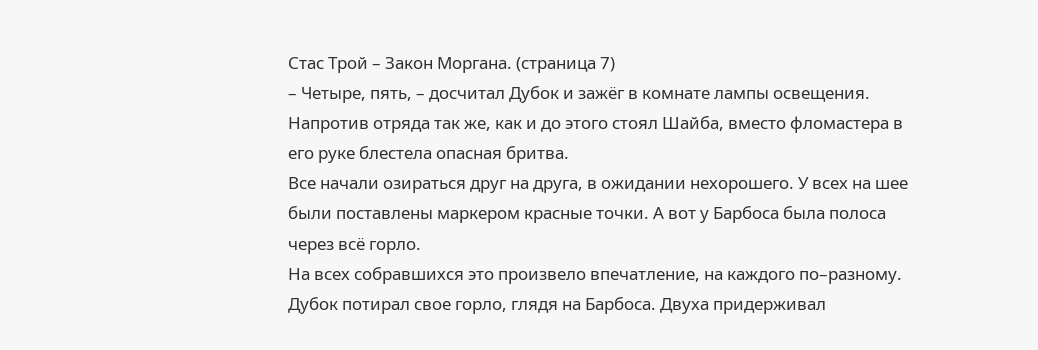Стас Трой – Закон Моргана. (страница 7)
– Четыре, пять, – досчитал Дубок и зажёг в комнате лампы освещения.
Напротив отряда так же, как и до этого стоял Шайба, вместо фломастера в его руке блестела опасная бритва.
Все начали озираться друг на друга, в ожидании нехорошего. У всех на шее были поставлены маркером красные точки. А вот у Барбоса была полоса через всё горло.
На всех собравшихся это произвело впечатление, на каждого по–разному. Дубок потирал свое горло, глядя на Барбоса. Двуха придерживал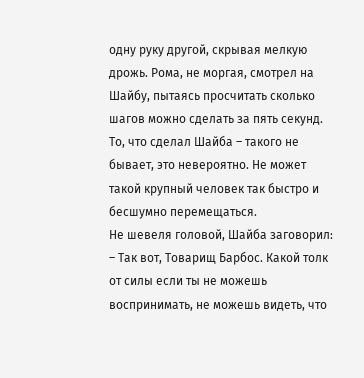одну руку другой, скрывая мелкую дрожь. Рома, не моргая, смотрел на Шайбу, пытаясь просчитать сколько шагов можно сделать за пять секунд. То, что сделал Шайба – такого не бывает, это невероятно. Не может такой крупный человек так быстро и бесшумно перемещаться.
Не шевеля головой, Шайба заговорил:
– Так вот, Товарищ Барбос. Какой толк от силы если ты не можешь воспринимать, не можешь видеть, что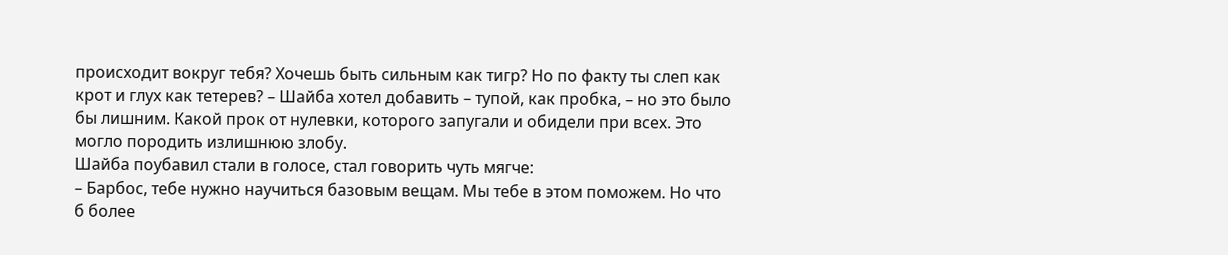происходит вокруг тебя? Хочешь быть сильным как тигр? Но по факту ты слеп как крот и глух как тетерев? – Шайба хотел добавить – тупой, как пробка, – но это было бы лишним. Какой прок от нулевки, которого запугали и обидели при всех. Это могло породить излишнюю злобу.
Шайба поубавил стали в голосе, стал говорить чуть мягче:
– Барбос, тебе нужно научиться базовым вещам. Мы тебе в этом поможем. Но что б более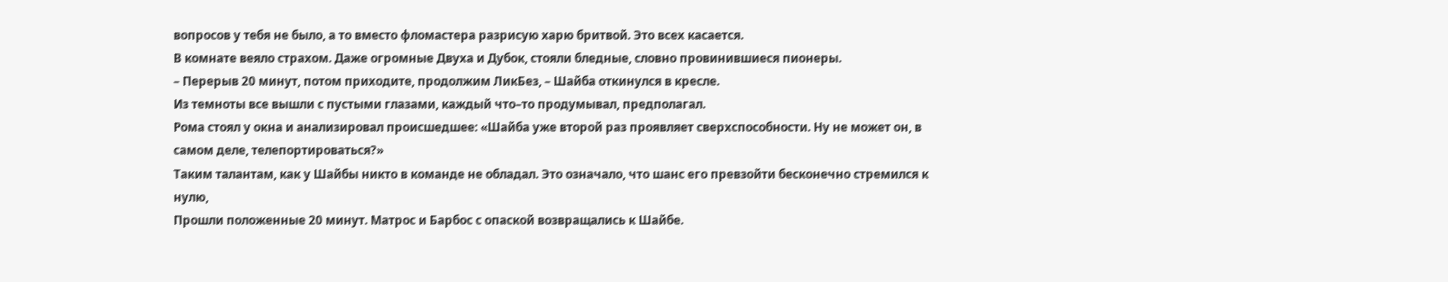вопросов у тебя не было, а то вместо фломастера разрисую харю бритвой. Это всех касается.
В комнате веяло страхом. Даже огромные Двуха и Дубок, стояли бледные, словно провинившиеся пионеры.
– Перерыв 20 минут, потом приходите, продолжим ЛикБез, – Шайба откинулся в кресле.
Из темноты все вышли с пустыми глазами, каждый что–то продумывал, предполагал.
Рома стоял у окна и анализировал происшедшее: «Шайба уже второй раз проявляет сверхспособности. Ну не может он, в самом деле, телепортироваться?»
Таким талантам, как у Шайбы никто в команде не обладал. Это означало, что шанс его превзойти бесконечно стремился к нулю,
Прошли положенные 20 минут. Матрос и Барбос с опаской возвращались к Шайбе.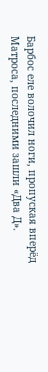Барбос еле волочил ноги, пропуская вперёд Матроса, последними зашли «Два Д».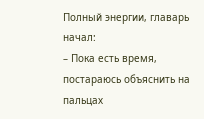Полный энергии, главарь начал:
– Пока есть время, постараюсь объяснить на пальцах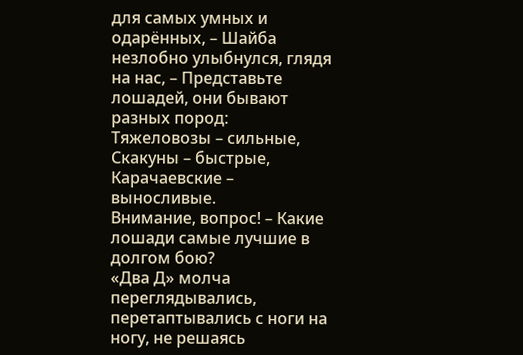для самых умных и одарённых, – Шайба незлобно улыбнулся, глядя на нас, – Представьте лошадей, они бывают разных пород:
Тяжеловозы – сильные,
Скакуны – быстрые,
Карачаевские – выносливые.
Внимание, вопрос! – Какие лошади самые лучшие в долгом бою?
«Два Д» молча переглядывались, перетаптывались с ноги на ногу, не решаясь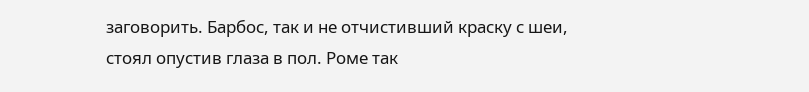заговорить. Барбос, так и не отчистивший краску с шеи, стоял опустив глаза в пол. Роме так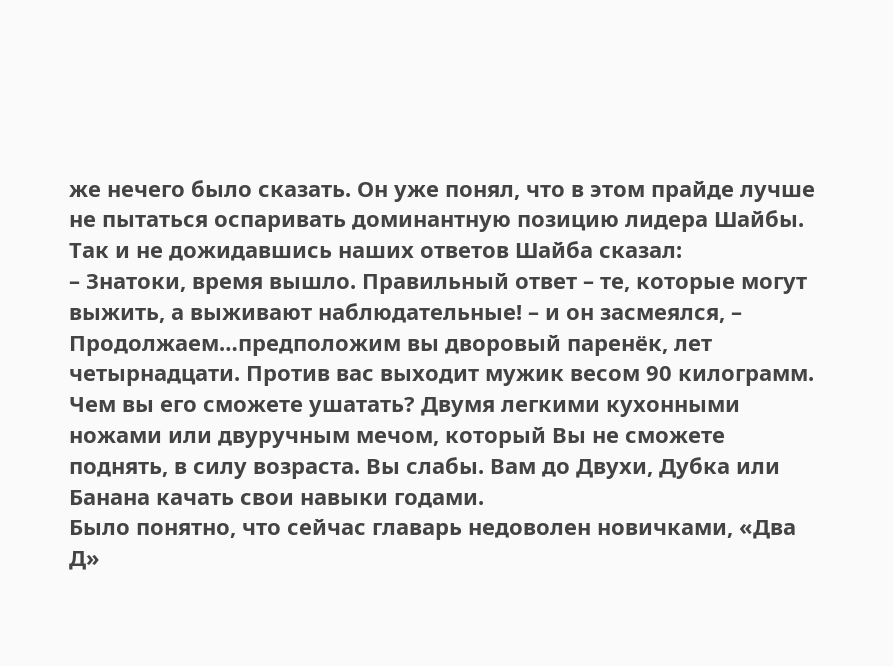же нечего было сказать. Он уже понял, что в этом прайде лучше не пытаться оспаривать доминантную позицию лидера Шайбы. Так и не дожидавшись наших ответов Шайба сказал:
– Знатоки, время вышло. Правильный ответ – те, которые могут выжить, а выживают наблюдательные! – и он засмеялся, – Продолжаем…предположим вы дворовый паренёк, лет четырнадцати. Против вас выходит мужик весом 90 килограмм. Чем вы его сможете ушатать? Двумя легкими кухонными ножами или двуручным мечом, который Вы не сможете поднять, в силу возраста. Вы слабы. Вам до Двухи, Дубка или Банана качать свои навыки годами.
Было понятно, что сейчас главарь недоволен новичками, «Два Д»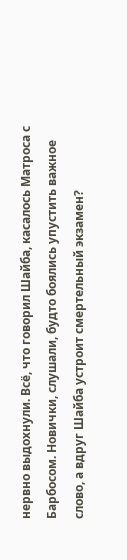нервно выдохнули. Всё, что говорил Шайба, касалось Матроса с Барбосом. Новички, слушали, будто боялись упустить важное слово, а вдруг Шайба устроит смертельный экзамен?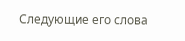Следующие его слова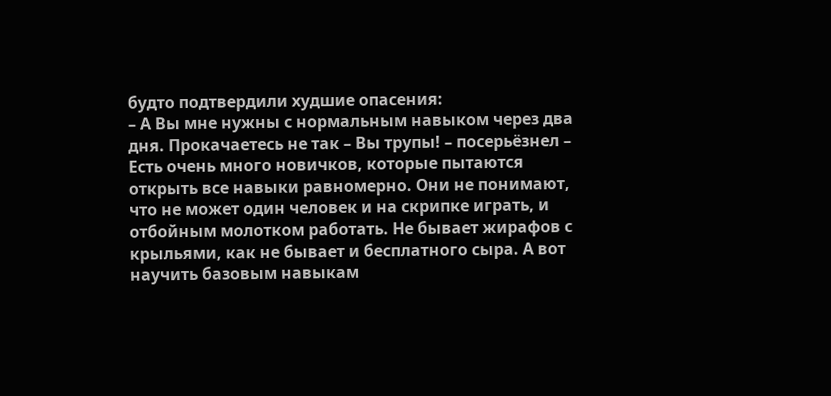будто подтвердили худшие опасения:
– А Вы мне нужны с нормальным навыком через два дня. Прокачаетесь не так – Вы трупы! – посерьёзнел – Есть очень много новичков, которые пытаются открыть все навыки равномерно. Они не понимают, что не может один человек и на скрипке играть, и отбойным молотком работать. Не бывает жирафов с крыльями, как не бывает и бесплатного сыра. А вот научить базовым навыкам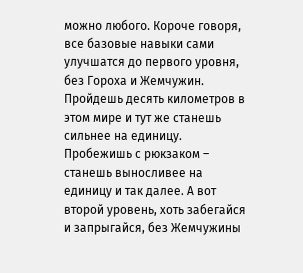можно любого. Короче говоря, все базовые навыки сами улучшатся до первого уровня, без Гороха и Жемчужин. Пройдешь десять километров в этом мире и тут же станешь сильнее на единицу. Пробежишь с рюкзаком – станешь выносливее на единицу и так далее. А вот второй уровень, хоть забегайся и запрыгайся, без Жемчужины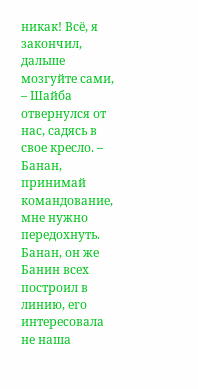никак! Всё, я закончил, дальше мозгуйте сами, – Шайба отвернулся от нас, садясь в свое кресло. – Банан, принимай командование, мне нужно передохнуть.
Банан, он же Банин всех построил в линию, его интересовала не наша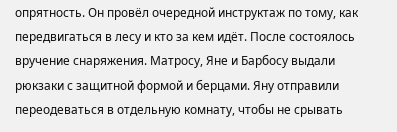опрятность. Он провёл очередной инструктаж по тому, как передвигаться в лесу и кто за кем идёт. После состоялось вручение снаряжения. Матросу, Яне и Барбосу выдали рюкзаки с защитной формой и берцами. Яну отправили переодеваться в отдельную комнату, чтобы не срывать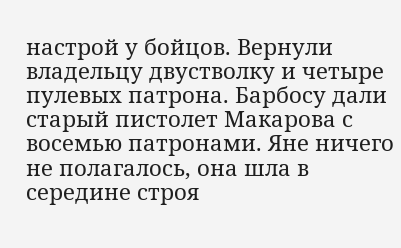настрой у бойцов. Вернули владельцу двустволку и четыре пулевых патрона. Барбосу дали старый пистолет Макарова с восемью патронами. Яне ничего не полагалось, она шла в середине строя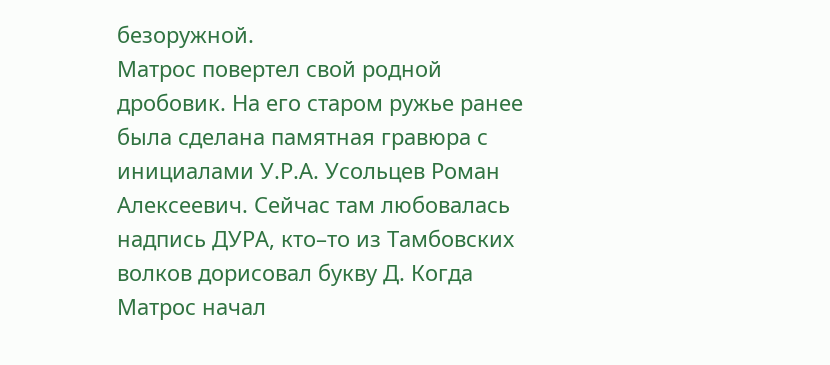безоружной.
Матрос повертел свой родной дробовик. На его старом ружье ранее была сделана памятная гравюра с инициалами У.Р.А. Усольцев Роман Алексеевич. Сейчас там любовалась надпись ДУРА, кто–то из Тамбовских волков дорисовал букву Д. Когда Матрос начал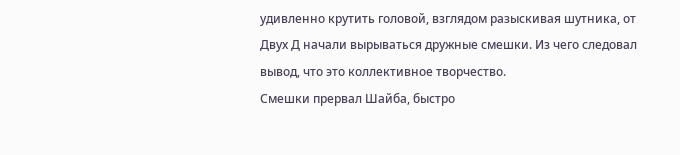удивленно крутить головой, взглядом разыскивая шутника, от Двух Д начали вырываться дружные смешки. Из чего следовал вывод, что это коллективное творчество.
Смешки прервал Шайба, быстро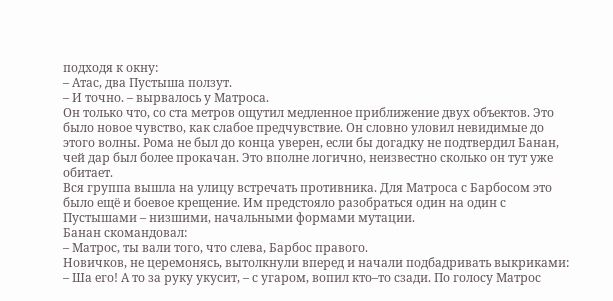подходя к окну:
– Атас, два Пустыша ползут.
– И точно. – вырвалось у Матроса.
Он только что, со ста метров ощутил медленное приближение двух объектов. Это было новое чувство, как слабое предчувствие. Он словно уловил невидимые до этого волны. Рома не был до конца уверен, если бы догадку не подтвердил Банан, чей дар был более прокачан. Это вполне логично, неизвестно сколько он тут уже обитает.
Вся группа вышла на улицу встречать противника. Для Матроса с Барбосом это было ещё и боевое крещение. Им предстояло разобраться один на один с Пустышами – низшими, начальными формами мутации.
Банан скомандовал:
– Матрос, ты вали того, что слева, Барбос правого.
Новичков, не церемонясь, вытолкнули вперед и начали подбадривать выкриками:
– Ша его! А то за руку укусит, – с угаром, вопил кто–то сзади. По голосу Матрос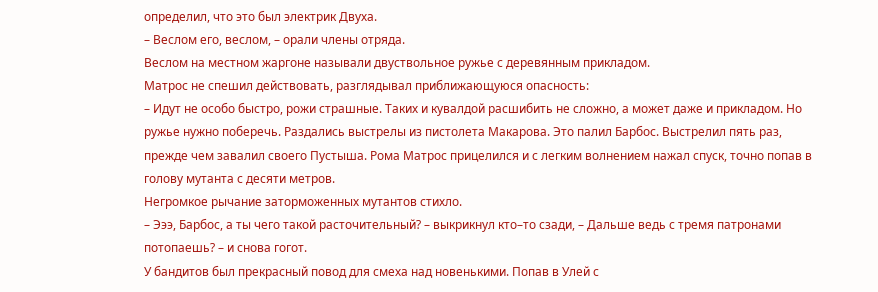определил, что это был электрик Двуха.
– Веслом его, веслом, – орали члены отряда.
Веслом на местном жаргоне называли двуствольное ружье с деревянным прикладом.
Матрос не спешил действовать, разглядывал приближающуюся опасность:
– Идут не особо быстро, рожи страшные. Таких и кувалдой расшибить не сложно, а может даже и прикладом. Но ружье нужно поберечь. Раздались выстрелы из пистолета Макарова. Это палил Барбос. Выстрелил пять раз, прежде чем завалил своего Пустыша. Рома Матрос прицелился и с легким волнением нажал спуск, точно попав в голову мутанта с десяти метров.
Негромкое рычание заторможенных мутантов стихло.
– Эээ, Барбос, а ты чего такой расточительный? – выкрикнул кто–то сзади, – Дальше ведь с тремя патронами потопаешь? – и снова гогот.
У бандитов был прекрасный повод для смеха над новенькими. Попав в Улей с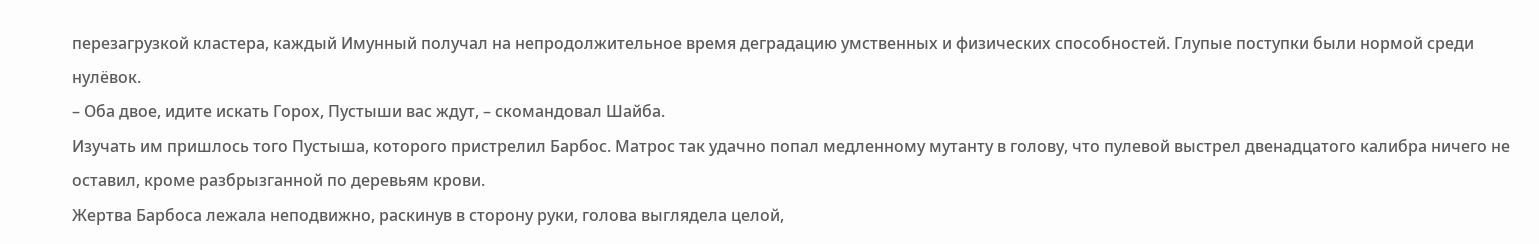перезагрузкой кластера, каждый Имунный получал на непродолжительное время деградацию умственных и физических способностей. Глупые поступки были нормой среди нулёвок.
– Оба двое, идите искать Горох, Пустыши вас ждут, – скомандовал Шайба.
Изучать им пришлось того Пустыша, которого пристрелил Барбос. Матрос так удачно попал медленному мутанту в голову, что пулевой выстрел двенадцатого калибра ничего не оставил, кроме разбрызганной по деревьям крови.
Жертва Барбоса лежала неподвижно, раскинув в сторону руки, голова выглядела целой,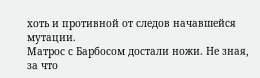хоть и противной от следов начавшейся мутации.
Матрос с Барбосом достали ножи. Не зная, за что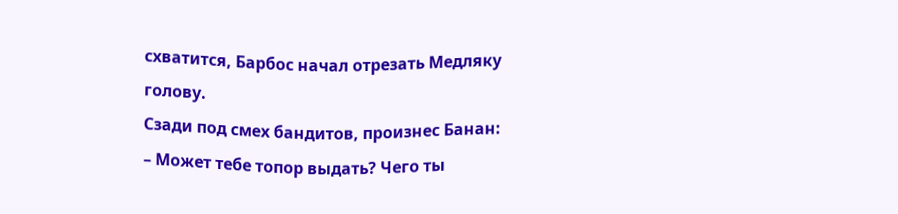схватится, Барбос начал отрезать Медляку голову.
Сзади под смех бандитов, произнес Банан:
– Может тебе топор выдать? Чего ты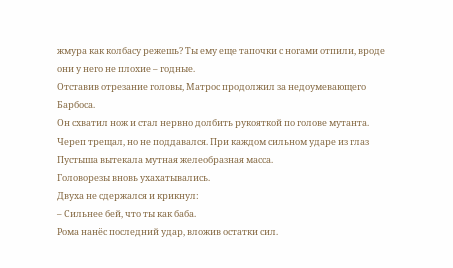жмура как колбасу режешь? Ты ему еще тапочки с ногами отпили, вроде они у него не плохие – годные.
Отставив отрезание головы, Матрос продолжил за недоумевающего Барбоса.
Он схватил нож и стал нервно долбить рукояткой по голове мутанта. Череп трещал, но не поддавался. При каждом сильном ударе из глаз Пустыша вытекала мутная желеобразная масса.
Головорезы вновь ухахатывались.
Двуха не сдержался и крикнул:
– Сильнее бей, что ты как баба.
Рома нанёс последний удар, вложив остатки сил.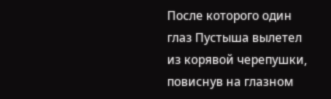После которого один глаз Пустыша вылетел из корявой черепушки, повиснув на глазном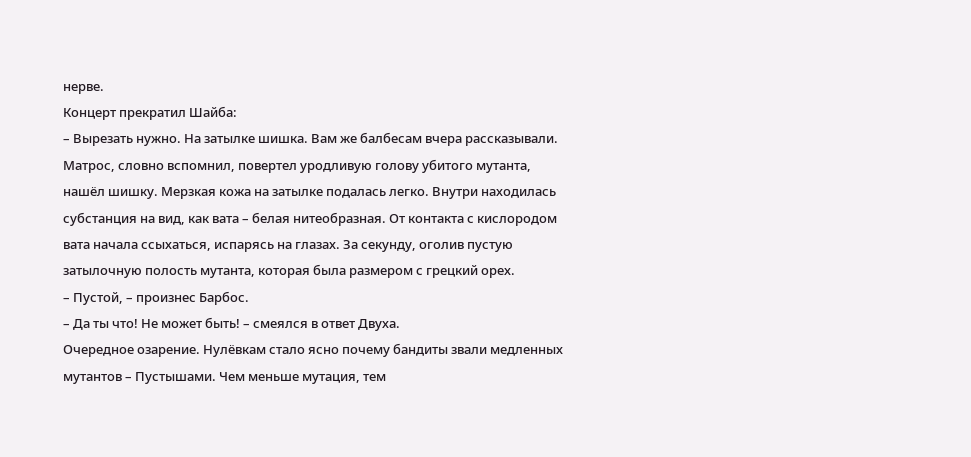нерве.
Концерт прекратил Шайба:
– Вырезать нужно. На затылке шишка. Вам же балбесам вчера рассказывали.
Матрос, словно вспомнил, повертел уродливую голову убитого мутанта, нашёл шишку. Мерзкая кожа на затылке подалась легко. Внутри находилась субстанция на вид, как вата – белая нитеобразная. От контакта с кислородом вата начала ссыхаться, испарясь на глазах. За секунду, оголив пустую затылочную полость мутанта, которая была размером с грецкий орех.
– Пустой, – произнес Барбос.
– Да ты что! Не может быть! – смеялся в ответ Двуха.
Очередное озарение. Нулёвкам стало ясно почему бандиты звали медленных мутантов – Пустышами. Чем меньше мутация, тем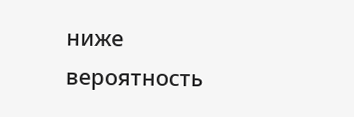ниже вероятность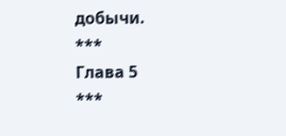добычи.
***
Глава 5
***